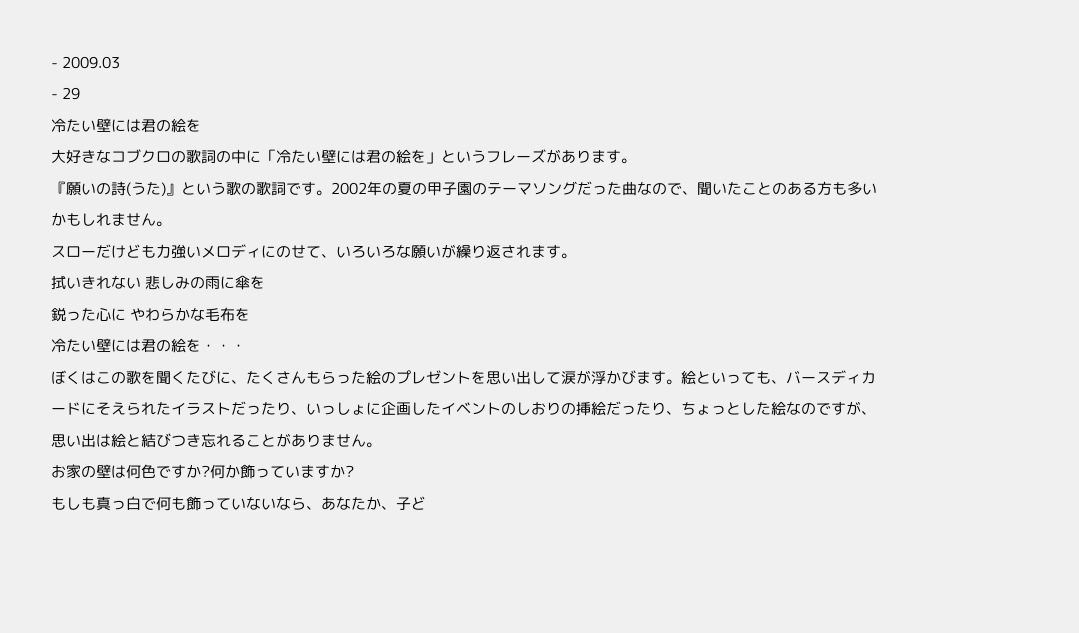- 2009.03
- 29
冷たい壁には君の絵を
大好きなコブクロの歌詞の中に「冷たい壁には君の絵を」というフレーズがあります。
『願いの詩(うた)』という歌の歌詞です。2002年の夏の甲子園のテーマソングだった曲なので、聞いたことのある方も多いかもしれません。
スローだけども力強いメロディにのせて、いろいろな願いが繰り返されます。
拭いきれない 悲しみの雨に傘を
鋭った心に やわらかな毛布を
冷たい壁には君の絵を・・・
ぼくはこの歌を聞くたびに、たくさんもらった絵のプレゼントを思い出して涙が浮かびます。絵といっても、バースディカードにそえられたイラストだったり、いっしょに企画したイベントのしおりの挿絵だったり、ちょっとした絵なのですが、思い出は絵と結びつき忘れることがありません。
お家の壁は何色ですか?何か飾っていますか?
もしも真っ白で何も飾っていないなら、あなたか、子ど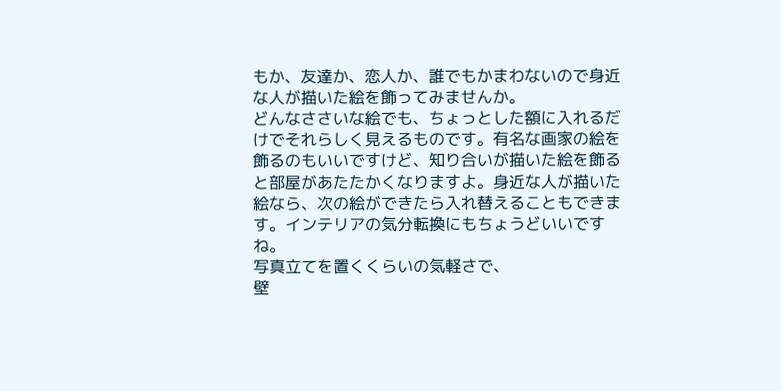もか、友達か、恋人か、誰でもかまわないので身近な人が描いた絵を飾ってみませんか。
どんなささいな絵でも、ちょっとした額に入れるだけでそれらしく見えるものです。有名な画家の絵を飾るのもいいですけど、知り合いが描いた絵を飾ると部屋があたたかくなりますよ。身近な人が描いた絵なら、次の絵ができたら入れ替えることもできます。インテリアの気分転換にもちょうどいいですね。
写真立てを置くくらいの気軽さで、
壁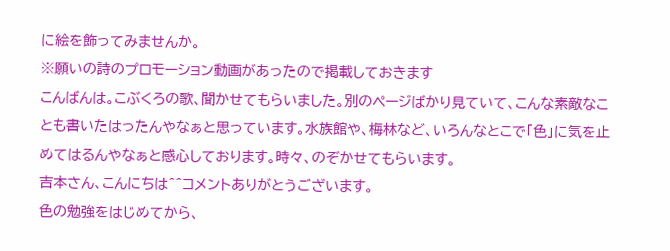に絵を飾ってみませんか。
※願いの詩のプロモーション動画があったので掲載しておきます
こんばんは。こぶくろの歌、聞かせてもらいました。別のページばかり見ていて、こんな素敵なことも書いたはったんやなぁと思っています。水族館や、梅林など、いろんなとこで「色」に気を止めてはるんやなぁと感心しております。時々、のぞかせてもらいます。
吉本さん、こんにちは^^コメントありがとうございます。
色の勉強をはじめてから、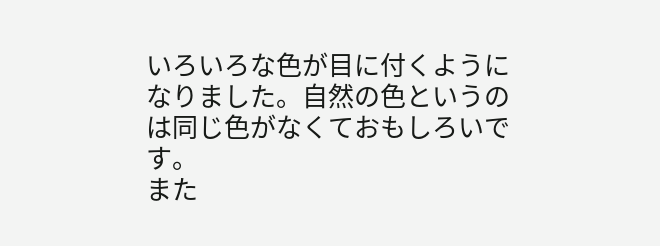いろいろな色が目に付くようになりました。自然の色というのは同じ色がなくておもしろいです。
また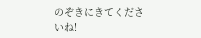のぞきにきてくださいね!